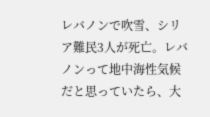レバノンで吹雪、シリア難民3人が死亡。レバノンって地中海性気候だと思っていたら、大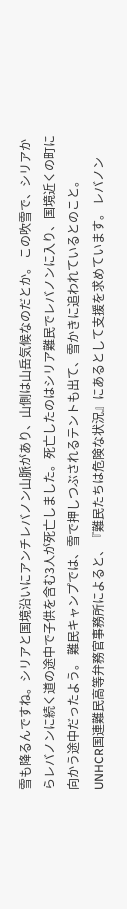雪も降るんですね。シリアと国境沿いにアンチレバノン山脈があり、山側は山岳気候なのだとか。 この吹雪で、シリアからレバノンに続く道の途中で子供を含む3人が死亡しました。死亡したのはシリア難民でレバノンに入り、国境近くの町に向かう途中だったよう。 難民キャンプでは、雪で押しつぶされるテントも出て、雪かきに追われているとのこと。 UNHCR国連難民高等弁務官事務所によると、『難民たちは危険な状況』にあるとして支援を求めています。 レバノン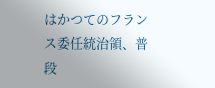はかつてのフランス委任統治領、普段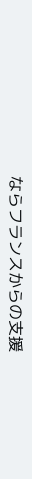ならフランスからの支援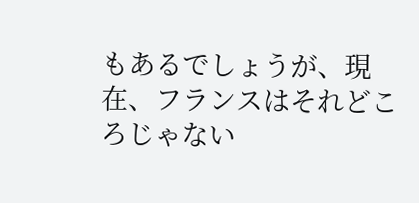もあるでしょうが、現在、フランスはそれどころじゃない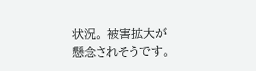状況。 被害拡大が懸念されそうです。